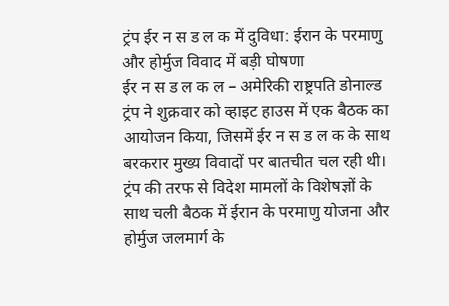ट्रंप ईर न स ड ल क में दुविधा: ईरान के परमाणु और होर्मुज विवाद में बड़ी घोषणा
ईर न स ड ल क ल – अमेरिकी राष्ट्रपति डोनाल्ड ट्रंप ने शुक्रवार को व्हाइट हाउस में एक बैठक का आयोजन किया, जिसमें ईर न स ड ल क के साथ बरकरार मुख्य विवादों पर बातचीत चल रही थी। ट्रंप की तरफ से विदेश मामलों के विशेषज्ञों के साथ चली बैठक में ईरान के परमाणु योजना और होर्मुज जलमार्ग के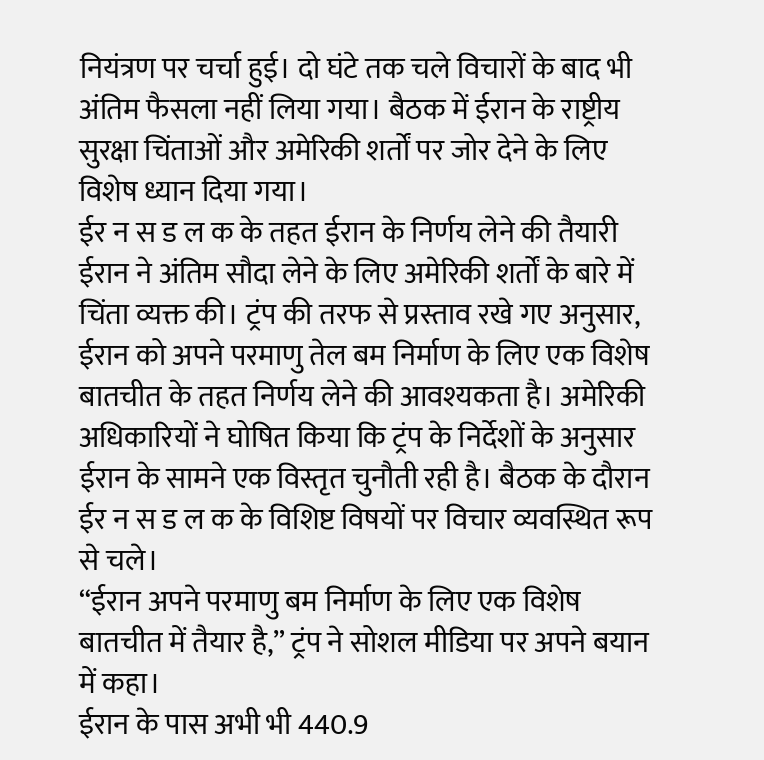नियंत्रण पर चर्चा हुई। दो घंटे तक चले विचारों के बाद भी अंतिम फैसला नहीं लिया गया। बैठक में ईरान के राष्ट्रीय सुरक्षा चिंताओं और अमेरिकी शर्तों पर जोर देने के लिए विशेष ध्यान दिया गया।
ईर न स ड ल क के तहत ईरान के निर्णय लेने की तैयारी
ईरान ने अंतिम सौदा लेने के लिए अमेरिकी शर्तों के बारे में चिंता व्यक्त की। ट्रंप की तरफ से प्रस्ताव रखे गए अनुसार, ईरान को अपने परमाणु तेल बम निर्माण के लिए एक विशेष बातचीत के तहत निर्णय लेने की आवश्यकता है। अमेरिकी अधिकारियों ने घोषित किया कि ट्रंप के निर्देशों के अनुसार ईरान के सामने एक विस्तृत चुनौती रही है। बैठक के दौरान ईर न स ड ल क के विशिष्ट विषयों पर विचार व्यवस्थित रूप से चले।
“ईरान अपने परमाणु बम निर्माण के लिए एक विशेष बातचीत में तैयार है,” ट्रंप ने सोशल मीडिया पर अपने बयान में कहा।
ईरान के पास अभी भी 440.9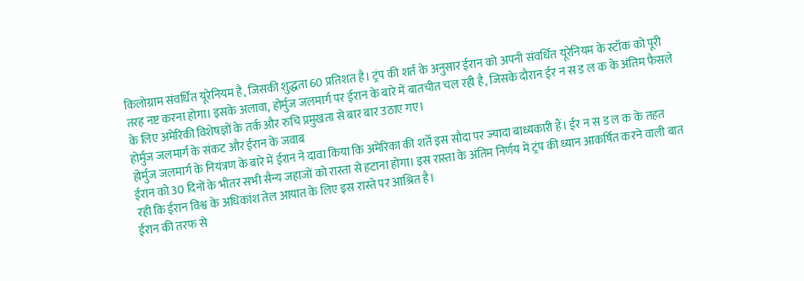किलोग्राम संवर्धित यूरेनियम है, जिसकी शुद्धता 60 प्रतिशत है। ट्रंप की शर्त के अनुसार ईरान को अपनी संवर्धित यूरेनियम के स्टॉक को पूरी तरह नष्ट करना होगा। इसके अलावा, होर्मुज जलमार्ग पर ईरान के बारे में बातचीत चल रही है, जिसके दौरान ईर न स ड ल क के अंतिम फैसले के लिए अमेरिकी विशेषज्ञों के तर्क और रुचि प्रमुखता से बार बार उठाए गए।
होर्मुज जलमार्ग के संकट और ईरान के जवाब
होर्मुज जलमार्ग के नियंत्रण के बारे में ईरान ने दावा किया कि अमेरिका की शर्तें इस सौदा पर ज्यादा बाध्यकारी हैं। ईर न स ड ल क के तहत ईरान को 30 दिनों के भीतर सभी सैन्य जहाजों को रास्ता से हटाना होगा। इस रास्ता के अंतिम निर्णय में ट्रंप की ध्यान आकर्षित करने वाली बात रही कि ईरान विश्व के अधिकांश तेल आयात के लिए इस रास्ते पर आश्रित है।
ईरान की तरफ से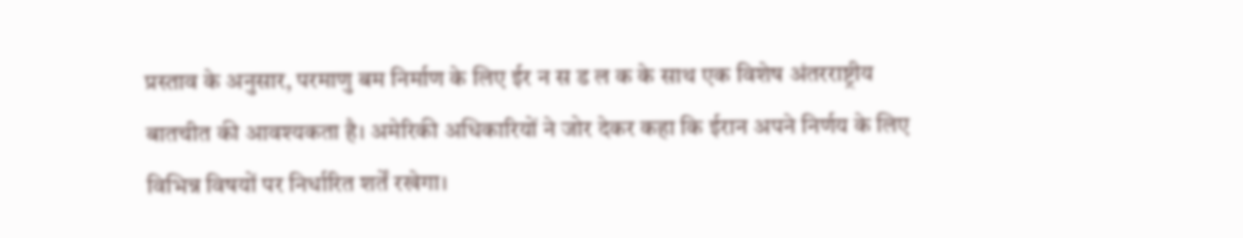प्रस्ताव के अनुसार, परमाणु बम निर्माण के लिए ईर न स ड ल क के साथ एक विशेष अंतरराष्ट्रीय बातचीत की आवश्यकता है। अमेरिकी अधिकारियों ने जोर देकर कहा कि ईरान अपने निर्णय के लिए विभिन्न विषयों पर निर्धारित शर्तें रखेगा।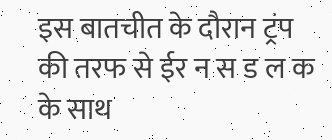इस बातचीत के दौरान ट्रंप की तरफ से ईर न स ड ल क के साथ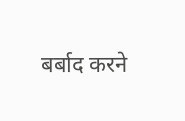बर्बाद करने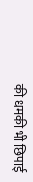की धमकी भी छिपाई